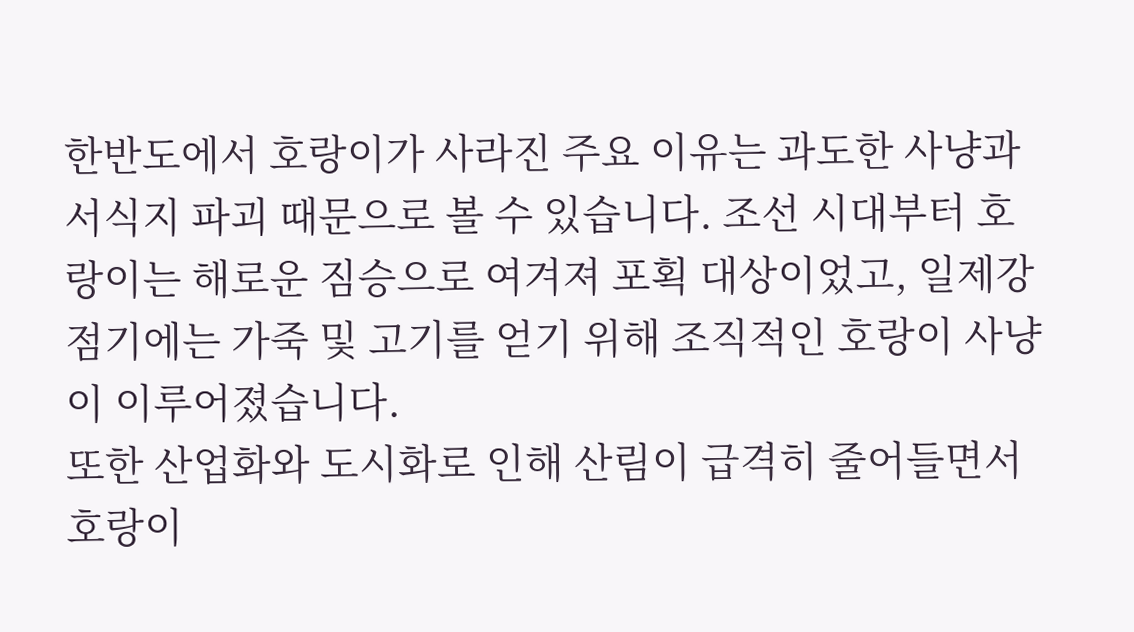한반도에서 호랑이가 사라진 주요 이유는 과도한 사냥과 서식지 파괴 때문으로 볼 수 있습니다. 조선 시대부터 호랑이는 해로운 짐승으로 여겨져 포획 대상이었고, 일제강점기에는 가죽 및 고기를 얻기 위해 조직적인 호랑이 사냥이 이루어졌습니다.
또한 산업화와 도시화로 인해 산림이 급격히 줄어들면서 호랑이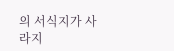의 서식지가 사라지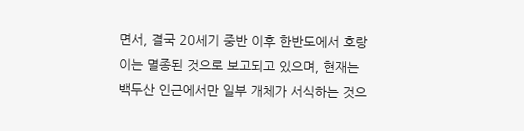면서, 결국 20세기 중반 이후 한반도에서 호랑이는 멸종된 것으로 보고되고 있으며, 현재는 백두산 인근에서만 일부 개체가 서식하는 것으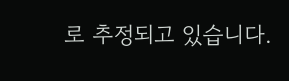로 추정되고 있습니다.